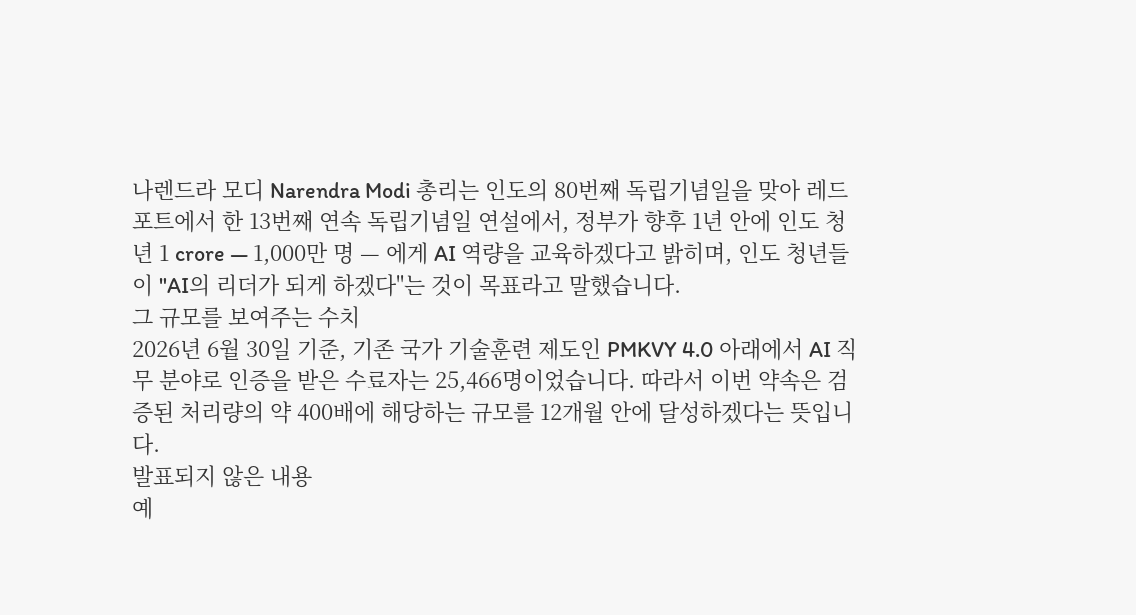나렌드라 모디 Narendra Modi 총리는 인도의 80번째 독립기념일을 맞아 레드 포트에서 한 13번째 연속 독립기념일 연설에서, 정부가 향후 1년 안에 인도 청년 1 crore — 1,000만 명 — 에게 AI 역량을 교육하겠다고 밝히며, 인도 청년들이 "AI의 리더가 되게 하겠다"는 것이 목표라고 말했습니다.
그 규모를 보여주는 수치
2026년 6월 30일 기준, 기존 국가 기술훈련 제도인 PMKVY 4.0 아래에서 AI 직무 분야로 인증을 받은 수료자는 25,466명이었습니다. 따라서 이번 약속은 검증된 처리량의 약 400배에 해당하는 규모를 12개월 안에 달성하겠다는 뜻입니다.
발표되지 않은 내용
예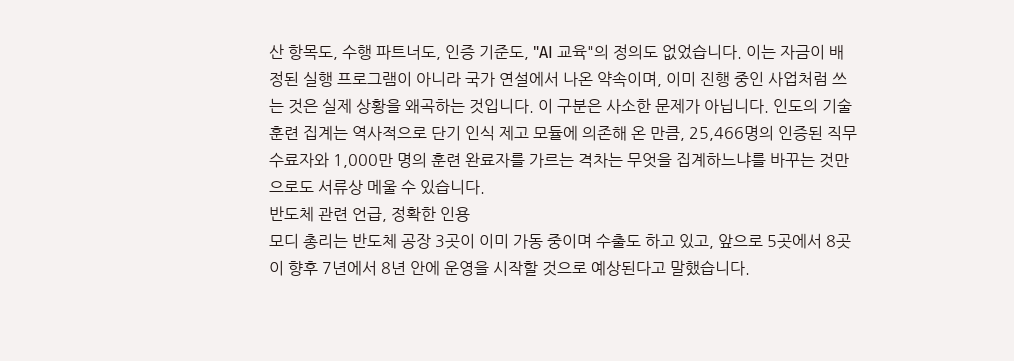산 항목도, 수행 파트너도, 인증 기준도, "AI 교육"의 정의도 없었습니다. 이는 자금이 배정된 실행 프로그램이 아니라 국가 연설에서 나온 약속이며, 이미 진행 중인 사업처럼 쓰는 것은 실제 상황을 왜곡하는 것입니다. 이 구분은 사소한 문제가 아닙니다. 인도의 기술훈련 집계는 역사적으로 단기 인식 제고 모듈에 의존해 온 만큼, 25,466명의 인증된 직무 수료자와 1,000만 명의 훈련 완료자를 가르는 격차는 무엇을 집계하느냐를 바꾸는 것만으로도 서류상 메울 수 있습니다.
반도체 관련 언급, 정확한 인용
모디 총리는 반도체 공장 3곳이 이미 가동 중이며 수출도 하고 있고, 앞으로 5곳에서 8곳이 향후 7년에서 8년 안에 운영을 시작할 것으로 예상된다고 말했습니다.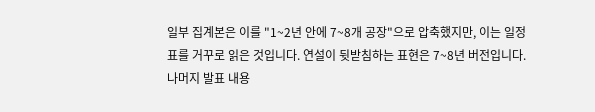일부 집계본은 이를 "1~2년 안에 7~8개 공장"으로 압축했지만, 이는 일정표를 거꾸로 읽은 것입니다. 연설이 뒷받침하는 표현은 7~8년 버전입니다.
나머지 발표 내용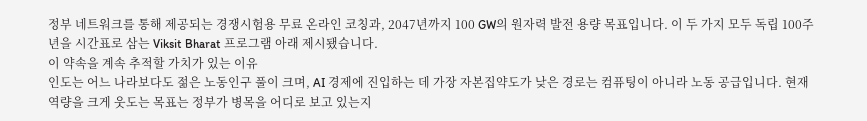정부 네트워크를 통해 제공되는 경쟁시험용 무료 온라인 코칭과, 2047년까지 100 GW의 원자력 발전 용량 목표입니다. 이 두 가지 모두 독립 100주년을 시간표로 삼는 Viksit Bharat 프로그램 아래 제시됐습니다.
이 약속을 계속 추적할 가치가 있는 이유
인도는 어느 나라보다도 젊은 노동인구 풀이 크며, AI 경제에 진입하는 데 가장 자본집약도가 낮은 경로는 컴퓨팅이 아니라 노동 공급입니다. 현재 역량을 크게 웃도는 목표는 정부가 병목을 어디로 보고 있는지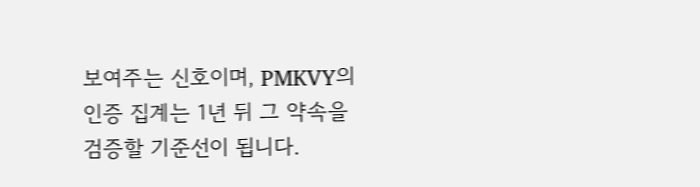보여주는 신호이며, PMKVY의 인증 집계는 1년 뒤 그 약속을 검증할 기준선이 됩니다.